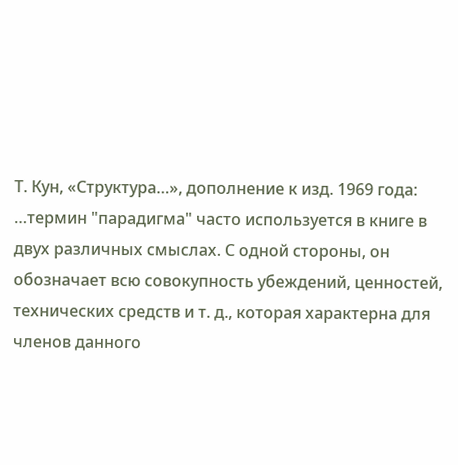Т. Кун, «Структура…», дополнение к изд. 1969 года:
…термин "парадигма" часто используется в книге в двух различных смыслах. С одной стороны, он обозначает всю совокупность убеждений, ценностей, технических средств и т. д., которая характерна для членов данного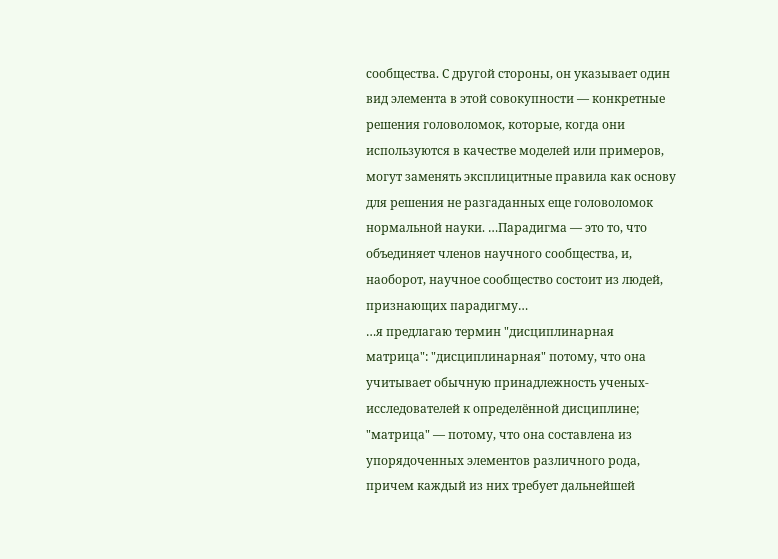сообщества. С другой стороны, он указывает один вид элемента в этой совокупности — конкретные решения головоломок, которые, когда они используются в качестве моделей или примеров, могут заменять эксплицитные правила как основу для решения не разгаданных еще головоломок нормальной науки. …Парадигма — это то, что объединяет членов научного сообщества, и, наоборот, научное сообщество состоит из людей, признающих парадигму…
…я предлагаю термин "дисциплинарная матрица": "дисциплинарная" потому, что она учитывает обычную принадлежность ученых-исследователей к определённой дисциплине; "матрица" — потому, что она составлена из упорядоченных элементов различного рода, причем каждый из них требует дальнейшей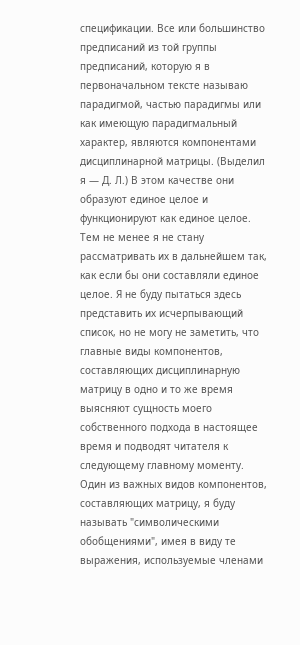спецификации. Все или большинство предписаний из той группы предписаний, которую я в первоначальном тексте называю парадигмой, частью парадигмы или как имеющую парадигмальный характер, являются компонентами дисциплинарной матрицы. (Выделил я — Д. Л.) В этом качестве они образуют единое целое и функционируют как единое целое. Тем не менее я не стану рассматривать их в дальнейшем так, как если бы они составляли единое целое. Я не буду пытаться здесь представить их исчерпывающий список, но не могу не заметить, что главные виды компонентов, составляющих дисциплинарную матрицу в одно и то же время выясняют сущность моего собственного подхода в настоящее время и подводят читателя к следующему главному моменту.
Один из важных видов компонентов, составляющих матрицу, я буду называть "символическими обобщениями", имея в виду те выражения, используемые членами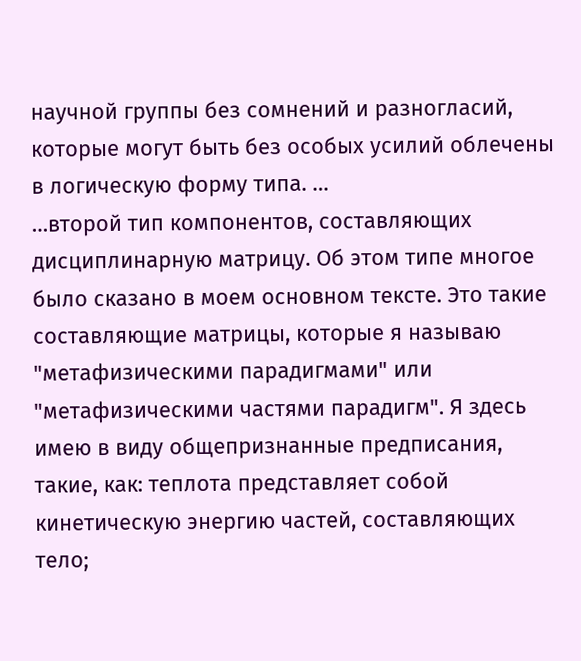научной группы без сомнений и разногласий, которые могут быть без особых усилий облечены в логическую форму типа. …
…второй тип компонентов, составляющих дисциплинарную матрицу. Об этом типе многое было сказано в моем основном тексте. Это такие составляющие матрицы, которые я называю "метафизическими парадигмами" или "метафизическими частями парадигм". Я здесь имею в виду общепризнанные предписания, такие, как: теплота представляет собой кинетическую энергию частей, составляющих тело;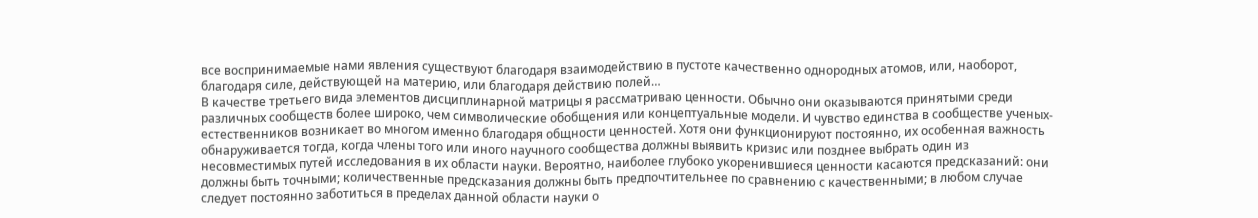все воспринимаемые нами явления существуют благодаря взаимодействию в пустоте качественно однородных атомов, или, наоборот, благодаря силе, действующей на материю, или благодаря действию полей…
В качестве третьего вида элементов дисциплинарной матрицы я рассматриваю ценности. Обычно они оказываются принятыми среди различных сообществ более широко, чем символические обобщения или концептуальные модели. И чувство единства в сообществе ученых-естественников возникает во многом именно благодаря общности ценностей. Хотя они функционируют постоянно, их особенная важность обнаруживается тогда, когда члены того или иного научного сообщества должны выявить кризис или позднее выбрать один из несовместимых путей исследования в их области науки. Вероятно, наиболее глубоко укоренившиеся ценности касаются предсказаний: они должны быть точными; количественные предсказания должны быть предпочтительнее по сравнению с качественными; в любом случае следует постоянно заботиться в пределах данной области науки о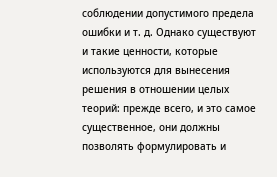соблюдении допустимого предела ошибки и т. д. Однако существуют и такие ценности, которые используются для вынесения решения в отношении целых теорий: прежде всего, и это самое существенное, они должны позволять формулировать и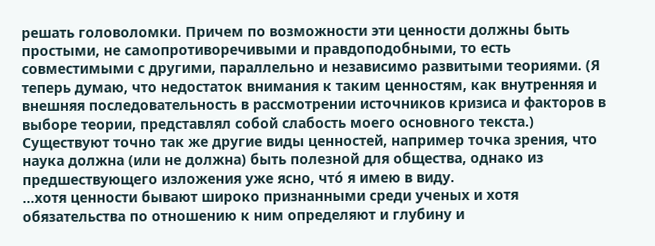решать головоломки. Причем по возможности эти ценности должны быть простыми, не самопротиворечивыми и правдоподобными, то есть совместимыми с другими, параллельно и независимо развитыми теориями. (Я теперь думаю, что недостаток внимания к таким ценностям, как внутренняя и внешняя последовательность в рассмотрении источников кризиса и факторов в выборе теории, представлял собой слабость моего основного текста.) Существуют точно так же другие виды ценностей, например точка зрения, что наука должна (или не должна) быть полезной для общества, однако из предшествующего изложения уже ясно, чтó я имею в виду.
…хотя ценности бывают широко признанными среди ученых и хотя обязательства по отношению к ним определяют и глубину и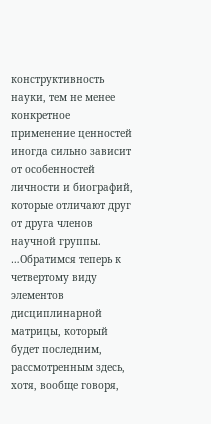конструктивность науки, тем не менее конкретное применение ценностей иногда сильно зависит от особенностей личности и биографий, которые отличают друг от друга членов научной группы.
…Обратимся теперь к четвертому виду элементов дисциплинарной матрицы, который будет последним, рассмотренным здесь, хотя, вообще говоря,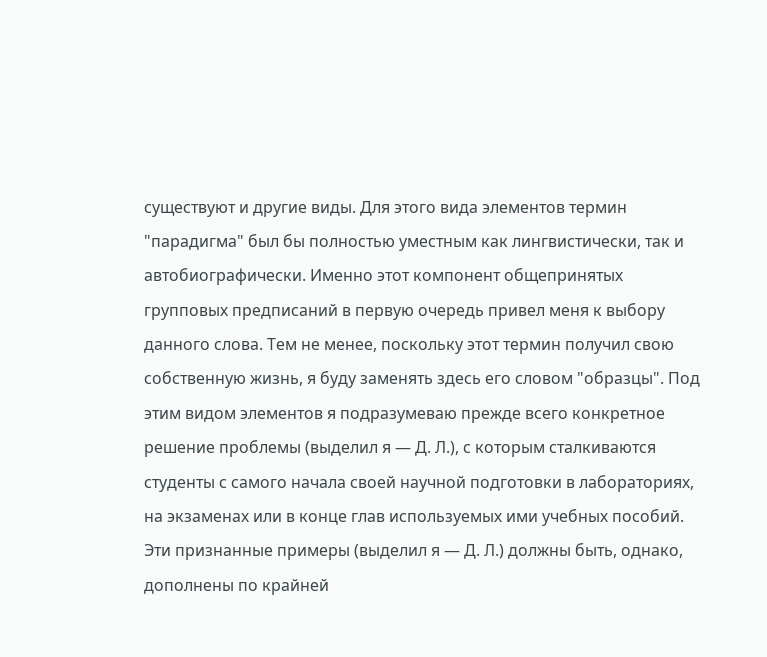существуют и другие виды. Для этого вида элементов термин "парадигма" был бы полностью уместным как лингвистически, так и автобиографически. Именно этот компонент общепринятых групповых предписаний в первую очередь привел меня к выбору данного слова. Тем не менее, поскольку этот термин получил свою собственную жизнь, я буду заменять здесь его словом "образцы". Под этим видом элементов я подразумеваю прежде всего конкретное решение проблемы (выделил я — Д. Л.), с которым сталкиваются студенты с самого начала своей научной подготовки в лабораториях, на экзаменах или в конце глав используемых ими учебных пособий. Эти признанные примеры (выделил я — Д. Л.) должны быть, однако, дополнены по крайней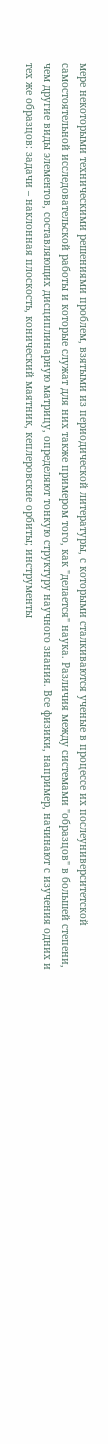мере некоторыми техническими решениями проблем, взятыми из периодической литературы, с которыми сталкиваются ученые в процессе их послеуниверситетской самостоятельной исследовательской работы и которые служат для них также примером того, как "делается" наука. Различия между системами "образцов" в большей степени, чем другие виды элементов, составляющих дисциплинарную матрицу, определяют тонкую структуру научного знания. Все физики, например, начинают с изучения одних и тех же образцов: задачи – наклонная плоскость, конический маятник, кеплеровские орбиты; инструменты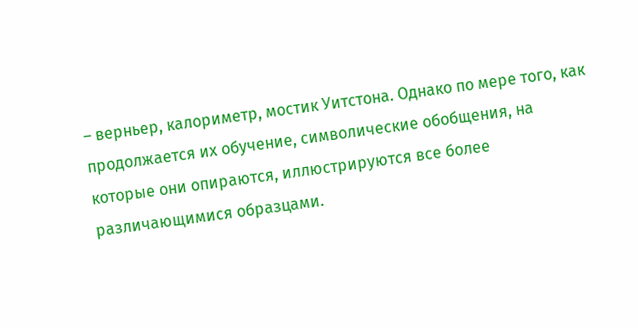– верньер, калориметр, мостик Уитстона. Однако по мере того, как продолжается их обучение, символические обобщения, на которые они опираются, иллюстрируются все более различающимися образцами.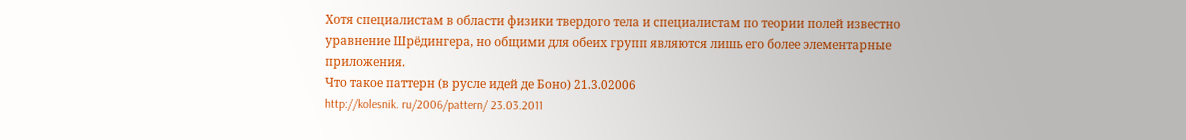Хотя специалистам в области физики твердого тела и специалистам по теории полей известно уравнение Шрёдингера, но общими для обеих групп являются лишь его более элементарные приложения.
Что такое паттерн (в русле идей де Боно) 21.3.02006
http://kolesnik. ru/2006/pattern/ 23.03.2011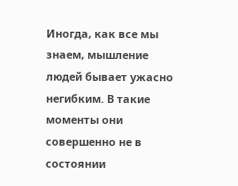Иногда, как все мы знаем, мышление людей бывает ужасно негибким. В такие моменты они совершенно не в состоянии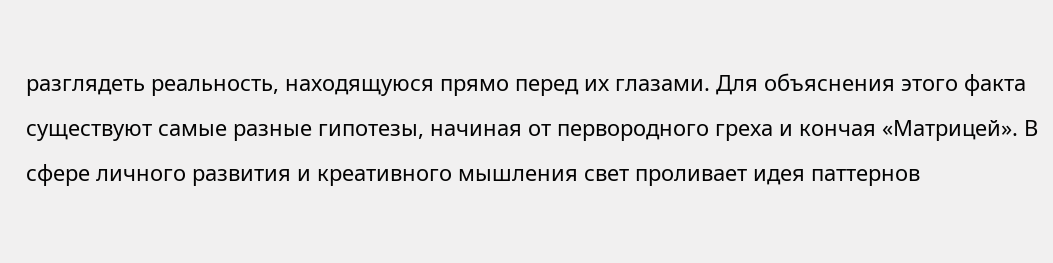разглядеть реальность, находящуюся прямо перед их глазами. Для объяснения этого факта существуют самые разные гипотезы, начиная от первородного греха и кончая «Матрицей». В сфере личного развития и креативного мышления свет проливает идея паттернов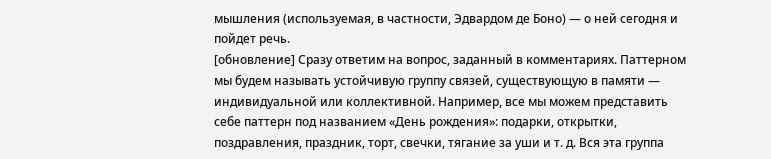мышления (используемая, в частности, Эдвардом де Боно) — о ней сегодня и пойдет речь.
[обновление] Сразу ответим на вопрос, заданный в комментариях. Паттерном мы будем называть устойчивую группу связей, существующую в памяти — индивидуальной или коллективной. Например, все мы можем представить себе паттерн под названием «День рождения»: подарки, открытки, поздравления, праздник, торт, свечки, тягание за уши и т. д. Вся эта группа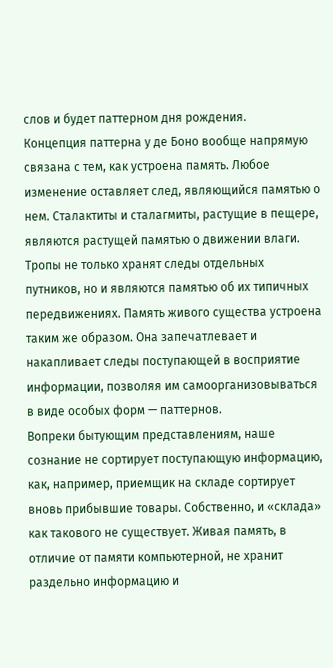слов и будет паттерном дня рождения.
Концепция паттерна у де Боно вообще напрямую связана с тем, как устроена память. Любое изменение оставляет след, являющийся памятью о нем. Сталактиты и сталагмиты, растущие в пещере, являются растущей памятью о движении влаги. Тропы не только хранят следы отдельных путников, но и являются памятью об их типичных передвижениях. Память живого существа устроена таким же образом. Она запечатлевает и накапливает следы поступающей в восприятие информации, позволяя им самоорганизовываться в виде особых форм — паттернов.
Вопреки бытующим представлениям, наше сознание не сортирует поступающую информацию, как, например, приемщик на складе сортирует вновь прибывшие товары. Собственно, и «склада» как такового не существует. Живая память, в отличие от памяти компьютерной, не хранит раздельно информацию и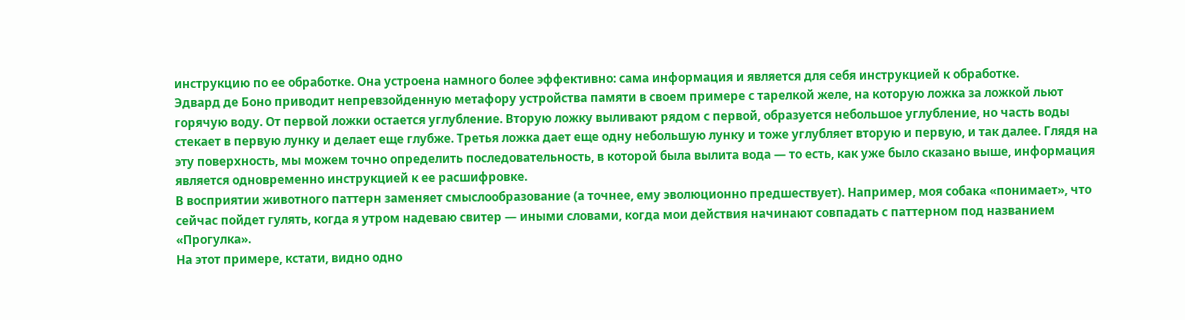инструкцию по ее обработке. Она устроена намного более эффективно: сама информация и является для себя инструкцией к обработке.
Эдвард де Боно приводит непревзойденную метафору устройства памяти в своем примере с тарелкой желе, на которую ложка за ложкой льют горячую воду. От первой ложки остается углубление. Вторую ложку выливают рядом с первой, образуется небольшое углубление, но часть воды стекает в первую лунку и делает еще глубже. Третья ложка дает еще одну небольшую лунку и тоже углубляет вторую и первую, и так далее. Глядя на эту поверхность, мы можем точно определить последовательность, в которой была вылита вода — то есть, как уже было сказано выше, информация является одновременно инструкцией к ее расшифровке.
В восприятии животного паттерн заменяет смыслообразование (а точнее, ему эволюционно предшествует). Например, моя собака «понимает», что сейчас пойдет гулять, когда я утром надеваю свитер — иными словами, когда мои действия начинают совпадать с паттерном под названием «Прогулка».
На этот примере, кстати, видно одно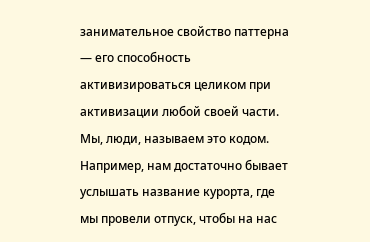занимательное свойство паттерна — его способность активизироваться целиком при активизации любой своей части. Мы, люди, называем это кодом. Например, нам достаточно бывает услышать название курорта, где мы провели отпуск, чтобы на нас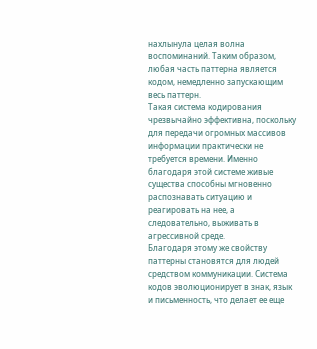нахлынула целая волна воспоминаний. Таким образом, любая часть паттерна является кодом, немедленно запускающим весь паттерн.
Такая система кодирования чрезвычайно эффективна, поскольку для передачи огромных массивов информации практически не требуется времени. Именно благодаря этой системе живые существа способны мгновенно распознавать ситуацию и реагировать на нее, а следовательно, выживать в агрессивной среде.
Благодаря этому же свойству паттерны становятся для людей средством коммуникации. Система кодов эволюционирует в знак, язык и письменность, что делает ее еще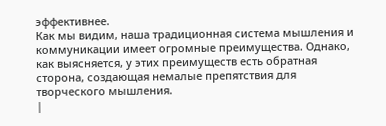эффективнее.
Как мы видим, наша традиционная система мышления и коммуникации имеет огромные преимущества. Однако, как выясняется, у этих преимуществ есть обратная сторона, создающая немалые препятствия для творческого мышления.
|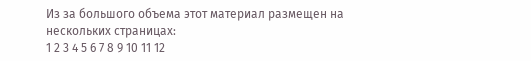Из за большого объема этот материал размещен на нескольких страницах:
1 2 3 4 5 6 7 8 9 10 11 12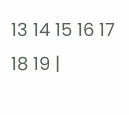13 14 15 16 17 18 19 |